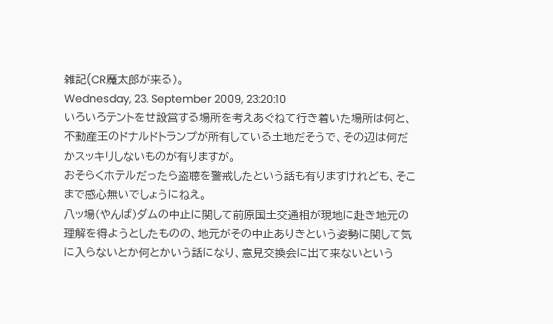雑記(CR魔太郎が来る)。
Wednesday, 23. September 2009, 23:20:10
いろいろテントをせ設営する場所を考えあぐねて行き着いた場所は何と、不動産王のドナルドトランプが所有している土地だそうで、その辺は何だかスッキリしないものが有りますが。
おそらくホテルだったら盗聴を警戒したという話も有りますけれども、そこまで感心無いでしょうにねえ。
八ッ場(やんば)ダムの中止に関して前原国土交通相が現地に赴き地元の理解を得ようとしたものの、地元がその中止ありきという姿勢に関して気に入らないとか何とかいう話になり、意見交換会に出て来ないという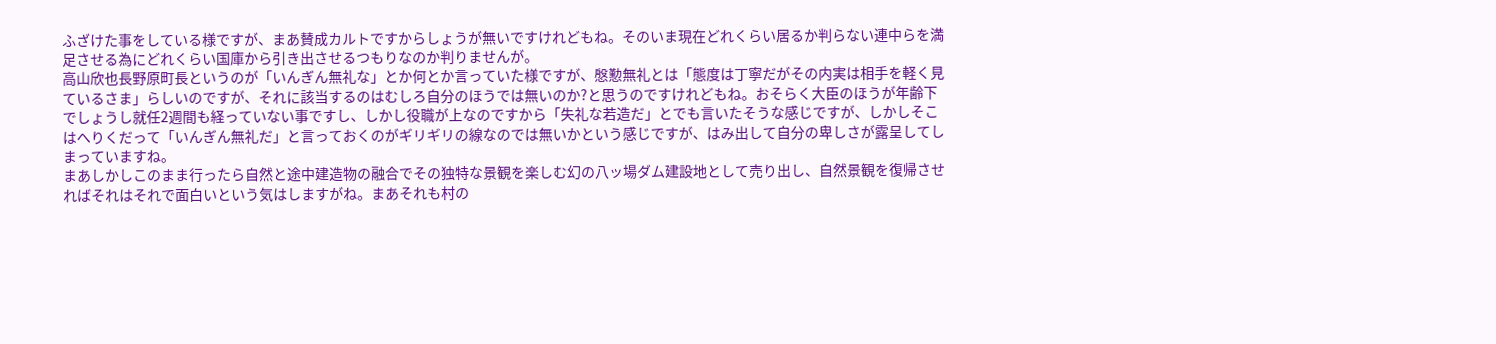ふざけた事をしている様ですが、まあ賛成カルトですからしょうが無いですけれどもね。そのいま現在どれくらい居るか判らない連中らを満足させる為にどれくらい国庫から引き出させるつもりなのか判りませんが。
高山欣也長野原町長というのが「いんぎん無礼な」とか何とか言っていた様ですが、慇懃無礼とは「態度は丁寧だがその内実は相手を軽く見ているさま」らしいのですが、それに該当するのはむしろ自分のほうでは無いのか?と思うのですけれどもね。おそらく大臣のほうが年齢下でしょうし就任2週間も経っていない事ですし、しかし役職が上なのですから「失礼な若造だ」とでも言いたそうな感じですが、しかしそこはへりくだって「いんぎん無礼だ」と言っておくのがギリギリの線なのでは無いかという感じですが、はみ出して自分の卑しさが露呈してしまっていますね。
まあしかしこのまま行ったら自然と途中建造物の融合でその独特な景観を楽しむ幻の八ッ場ダム建設地として売り出し、自然景観を復帰させればそれはそれで面白いという気はしますがね。まあそれも村の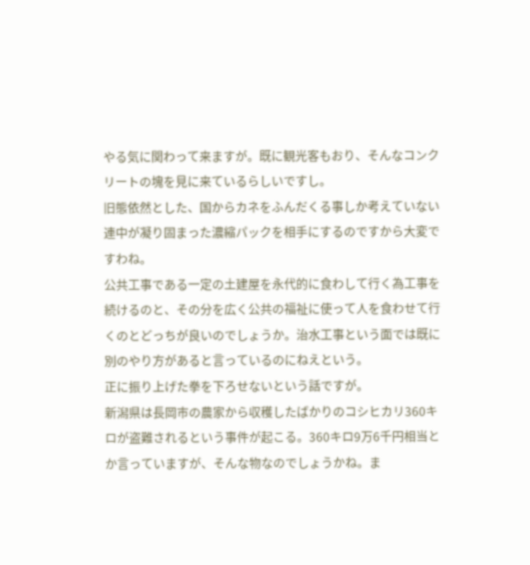やる気に関わって来ますが。既に観光客もおり、そんなコンクリートの塊を見に来ているらしいですし。
旧態依然とした、国からカネをふんだくる事しか考えていない連中が凝り固まった濃縮パックを相手にするのですから大変ですわね。
公共工事である一定の土建屋を永代的に食わして行く為工事を続けるのと、その分を広く公共の福祉に使って人を食わせて行くのとどっちが良いのでしょうか。治水工事という面では既に別のやり方があると言っているのにねえという。
正に振り上げた拳を下ろせないという話ですが。
新潟県は長岡市の農家から収穫したばかりのコシヒカリ360キロが盗難されるという事件が起こる。360キロ9万6千円相当とか言っていますが、そんな物なのでしょうかね。ま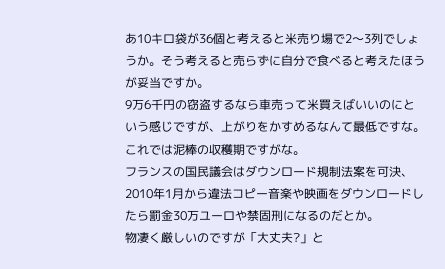あ10キロ袋が36個と考えると米売り場で2〜3列でしょうか。そう考えると売らずに自分で食べると考えたほうが妥当ですか。
9万6千円の窃盗するなら車売って米買えばいいのにという感じですが、上がりをかすめるなんて最低ですな。これでは泥棒の収穫期ですがな。
フランスの国民議会はダウンロード規制法案を可決、2010年1月から違法コピー音楽や映画をダウンロードしたら罰金30万ユーロや禁固刑になるのだとか。
物凄く厳しいのですが「大丈夫?」と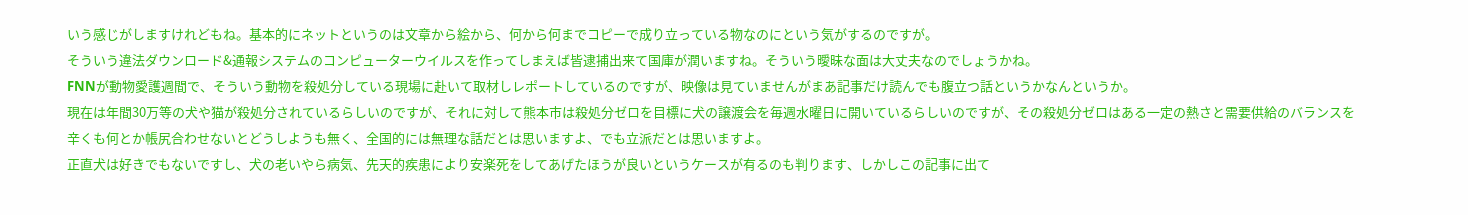いう感じがしますけれどもね。基本的にネットというのは文章から絵から、何から何までコピーで成り立っている物なのにという気がするのですが。
そういう違法ダウンロード&通報システムのコンピューターウイルスを作ってしまえば皆逮捕出来て国庫が潤いますね。そういう曖昧な面は大丈夫なのでしょうかね。
FNNが動物愛護週間で、そういう動物を殺処分している現場に赴いて取材しレポートしているのですが、映像は見ていませんがまあ記事だけ読んでも腹立つ話というかなんというか。
現在は年間30万等の犬や猫が殺処分されているらしいのですが、それに対して熊本市は殺処分ゼロを目標に犬の譲渡会を毎週水曜日に開いているらしいのですが、その殺処分ゼロはある一定の熱さと需要供給のバランスを辛くも何とか帳尻合わせないとどうしようも無く、全国的には無理な話だとは思いますよ、でも立派だとは思いますよ。
正直犬は好きでもないですし、犬の老いやら病気、先天的疾患により安楽死をしてあげたほうが良いというケースが有るのも判ります、しかしこの記事に出て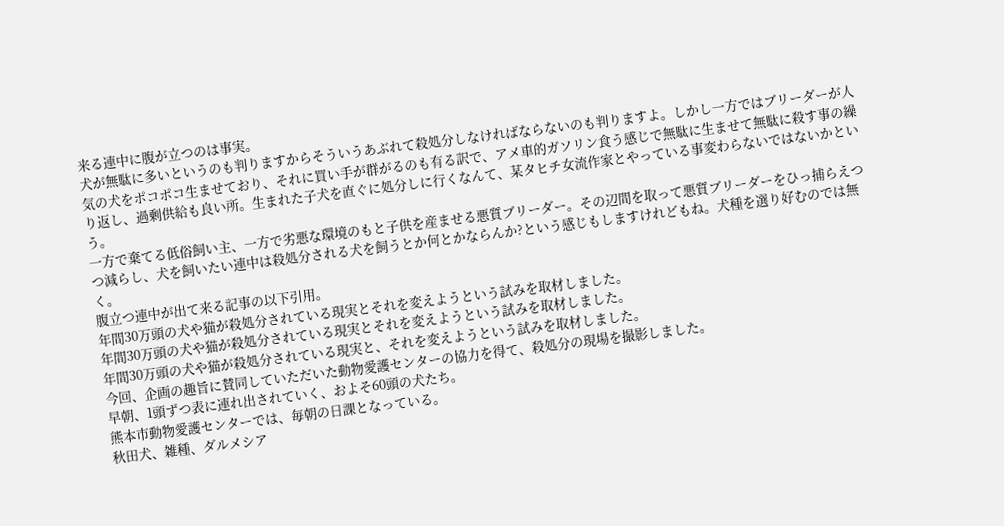来る連中に腹が立つのは事実。
犬が無駄に多いというのも判りますからそういうあぶれて殺処分しなければならないのも判りますよ。しかし一方ではブリーダーが人気の犬をポコポコ生ませており、それに買い手が群がるのも有る訳で、アメ車的ガソリン食う感じで無駄に生ませて無駄に殺す事の繰り返し、過剰供給も良い所。生まれた子犬を直ぐに処分しに行くなんて、某タヒチ女流作家とやっている事変わらないではないかという。
一方で棄てる低俗飼い主、一方で劣悪な環境のもと子供を産ませる悪質ブリーダー。その辺間を取って悪質ブリーダーをひっ捕らえつつ減らし、犬を飼いたい連中は殺処分される犬を飼うとか何とかならんか?という感じもしますけれどもね。犬種を選り好むのでは無く。
腹立つ連中が出て来る記事の以下引用。
年間30万頭の犬や猫が殺処分されている現実とそれを変えようという試みを取材しました。
年間30万頭の犬や猫が殺処分されている現実とそれを変えようという試みを取材しました。
年間30万頭の犬や猫が殺処分されている現実と、それを変えようという試みを取材しました。
今回、企画の趣旨に賛同していただいた動物愛護センターの協力を得て、殺処分の現場を撮影しました。
早朝、1頭ずつ表に連れ出されていく、およそ60頭の犬たち。
熊本市動物愛護センターでは、毎朝の日課となっている。
秋田犬、雑種、ダルメシア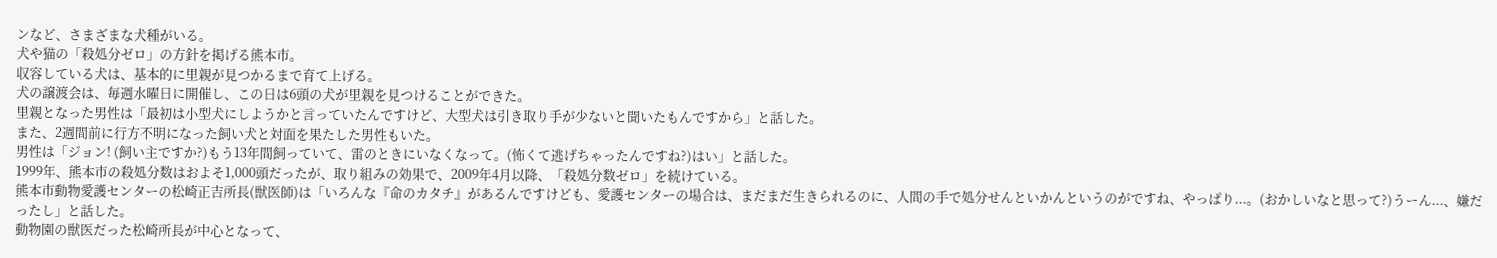ンなど、さまざまな犬種がいる。
犬や猫の「殺処分ゼロ」の方針を掲げる熊本市。
収容している犬は、基本的に里親が見つかるまで育て上げる。
犬の譲渡会は、毎週水曜日に開催し、この日は6頭の犬が里親を見つけることができた。
里親となった男性は「最初は小型犬にしようかと言っていたんですけど、大型犬は引き取り手が少ないと聞いたもんですから」と話した。
また、2週間前に行方不明になった飼い犬と対面を果たした男性もいた。
男性は「ジョン! (飼い主ですか?)もう13年間飼っていて、雷のときにいなくなって。(怖くて逃げちゃったんですね?)はい」と話した。
1999年、熊本市の殺処分数はおよそ1,000頭だったが、取り組みの効果で、2009年4月以降、「殺処分数ゼロ」を続けている。
熊本市動物愛護センターの松崎正吉所長(獣医師)は「いろんな『命のカタチ』があるんですけども、愛護センターの場合は、まだまだ生きられるのに、人間の手で処分せんといかんというのがですね、やっぱり...。(おかしいなと思って?)うーん...、嫌だったし」と話した。
動物園の獣医だった松崎所長が中心となって、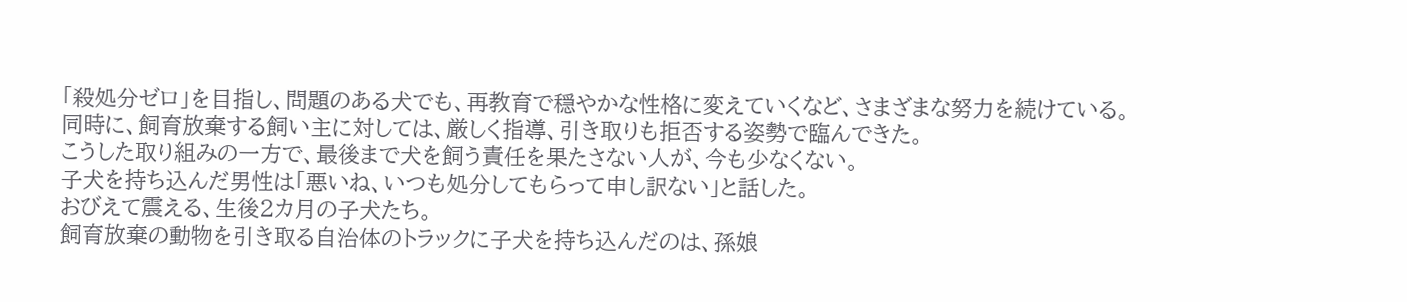「殺処分ゼロ」を目指し、問題のある犬でも、再教育で穏やかな性格に変えていくなど、さまざまな努力を続けている。
同時に、飼育放棄する飼い主に対しては、厳しく指導、引き取りも拒否する姿勢で臨んできた。
こうした取り組みの一方で、最後まで犬を飼う責任を果たさない人が、今も少なくない。
子犬を持ち込んだ男性は「悪いね、いつも処分してもらって申し訳ない」と話した。
おびえて震える、生後2カ月の子犬たち。
飼育放棄の動物を引き取る自治体のトラックに子犬を持ち込んだのは、孫娘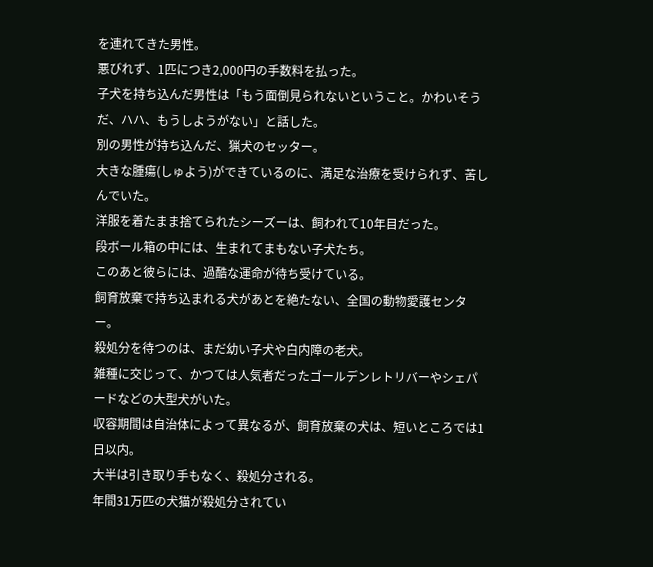を連れてきた男性。
悪びれず、1匹につき2,000円の手数料を払った。
子犬を持ち込んだ男性は「もう面倒見られないということ。かわいそうだ、ハハ、もうしようがない」と話した。
別の男性が持ち込んだ、猟犬のセッター。
大きな腫瘍(しゅよう)ができているのに、満足な治療を受けられず、苦しんでいた。
洋服を着たまま捨てられたシーズーは、飼われて10年目だった。
段ボール箱の中には、生まれてまもない子犬たち。
このあと彼らには、過酷な運命が待ち受けている。
飼育放棄で持ち込まれる犬があとを絶たない、全国の動物愛護センター。
殺処分を待つのは、まだ幼い子犬や白内障の老犬。
雑種に交じって、かつては人気者だったゴールデンレトリバーやシェパードなどの大型犬がいた。
収容期間は自治体によって異なるが、飼育放棄の犬は、短いところでは1日以内。
大半は引き取り手もなく、殺処分される。
年間31万匹の犬猫が殺処分されてい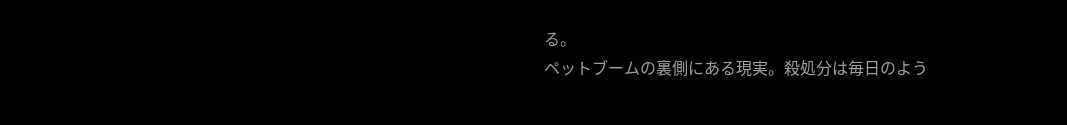る。
ペットブームの裏側にある現実。殺処分は毎日のよう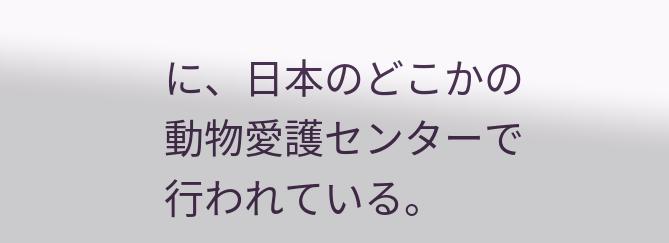に、日本のどこかの動物愛護センターで行われている。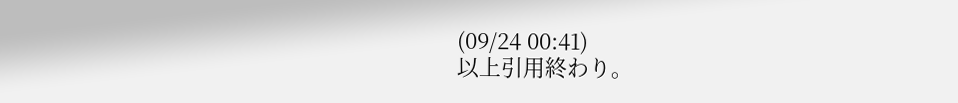(09/24 00:41)
以上引用終わり。